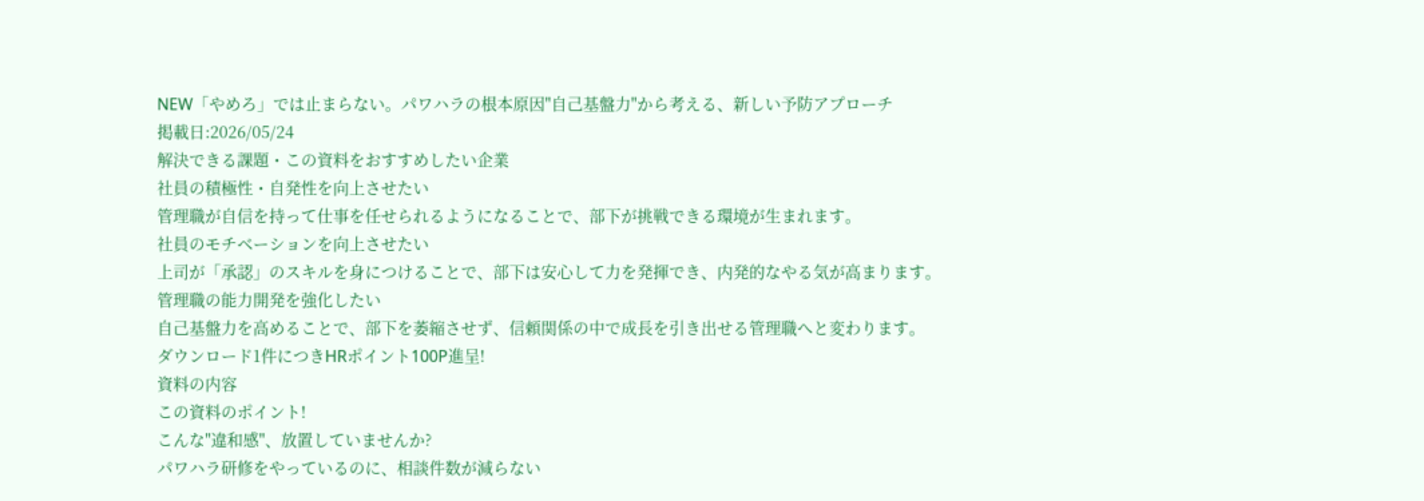NEW「やめろ」では止まらない。パワハラの根本原因"自己基盤力"から考える、新しい予防アプローチ
掲載日:2026/05/24
解決できる課題・この資料をおすすめしたい企業
社員の積極性・自発性を向上させたい
管理職が自信を持って仕事を任せられるようになることで、部下が挑戦できる環境が生まれます。
社員のモチベーションを向上させたい
上司が「承認」のスキルを身につけることで、部下は安心して力を発揮でき、内発的なやる気が高まります。
管理職の能力開発を強化したい
自己基盤力を高めることで、部下を萎縮させず、信頼関係の中で成長を引き出せる管理職へと変わります。
ダウンロード1件につきHRポイント100P進呈!
資料の内容
この資料のポイント!
こんな"違和感"、放置していませんか?
パワハラ研修をやっているのに、相談件数が減らない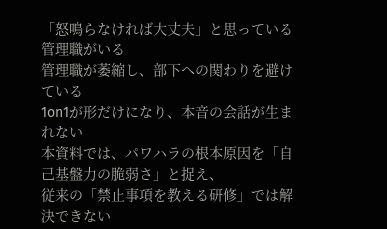「怒鳴らなければ大丈夫」と思っている管理職がいる
管理職が萎縮し、部下への関わりを避けている
1on1が形だけになり、本音の会話が生まれない
本資料では、パワハラの根本原因を「自己基盤力の脆弱さ」と捉え、
従来の「禁止事項を教える研修」では解決できない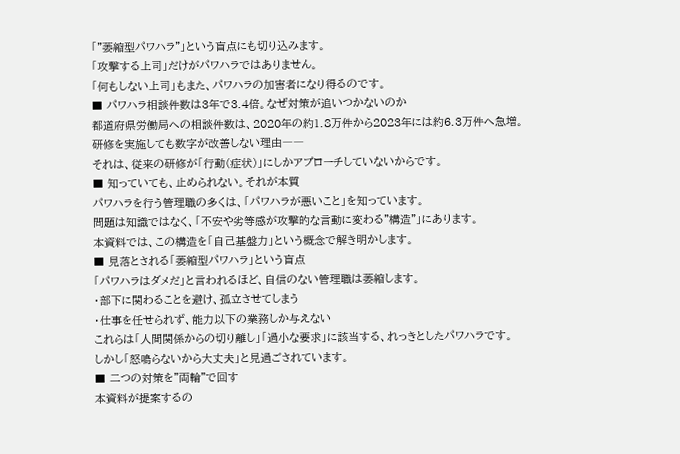「"萎縮型パワハラ"」という盲点にも切り込みます。
「攻撃する上司」だけがパワハラではありません。
「何もしない上司」もまた、パワハラの加害者になり得るのです。
■ パワハラ相談件数は3年で3.4倍。なぜ対策が追いつかないのか
都道府県労働局への相談件数は、2020年の約1.8万件から2023年には約6.3万件へ急増。
研修を実施しても数字が改善しない理由――
それは、従来の研修が「行動(症状)」にしかアプローチしていないからです。
■ 知っていても、止められない。それが本質
パワハラを行う管理職の多くは、「パワハラが悪いこと」を知っています。
問題は知識ではなく、「不安や劣等感が攻撃的な言動に変わる"構造"」にあります。
本資料では、この構造を「自己基盤力」という概念で解き明かします。
■ 見落とされる「萎縮型パワハラ」という盲点
「パワハラはダメだ」と言われるほど、自信のない管理職は萎縮します。
・部下に関わることを避け、孤立させてしまう
・仕事を任せられず、能力以下の業務しか与えない
これらは「人間関係からの切り離し」「過小な要求」に該当する、れっきとしたパワハラです。
しかし「怒鳴らないから大丈夫」と見過ごされています。
■ 二つの対策を"両輪"で回す
本資料が提案するの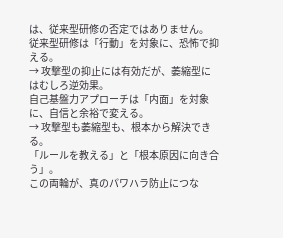は、従来型研修の否定ではありません。
従来型研修は「行動」を対象に、恐怖で抑える。
→ 攻撃型の抑止には有効だが、萎縮型にはむしろ逆効果。
自己基盤力アプローチは「内面」を対象に、自信と余裕で変える。
→ 攻撃型も萎縮型も、根本から解決できる。
「ルールを教える」と「根本原因に向き合う」。
この両輪が、真のパワハラ防止につな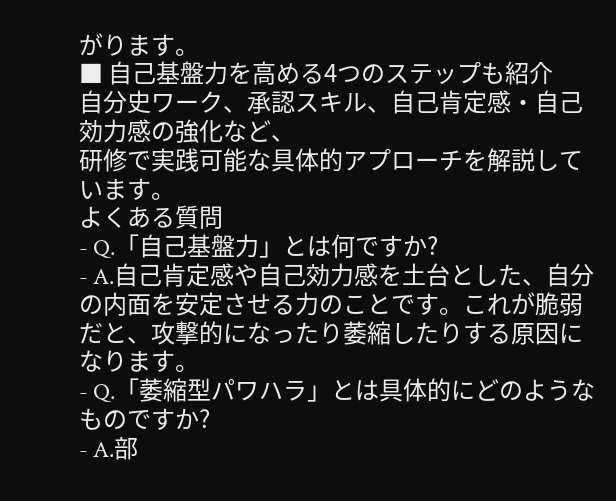がります。
■ 自己基盤力を高める4つのステップも紹介
自分史ワーク、承認スキル、自己肯定感・自己効力感の強化など、
研修で実践可能な具体的アプローチを解説しています。
よくある質問
- Q.「自己基盤力」とは何ですか?
- A.自己肯定感や自己効力感を土台とした、自分の内面を安定させる力のことです。これが脆弱だと、攻撃的になったり萎縮したりする原因になります。
- Q.「萎縮型パワハラ」とは具体的にどのようなものですか?
- A.部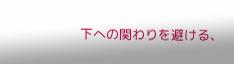下への関わりを避ける、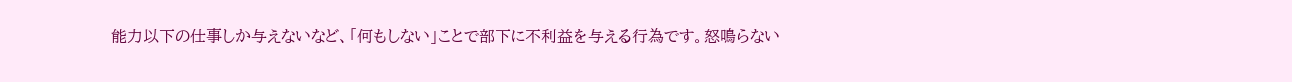能力以下の仕事しか与えないなど、「何もしない」ことで部下に不利益を与える行為です。怒鳴らない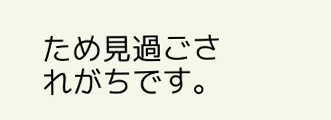ため見過ごされがちです。